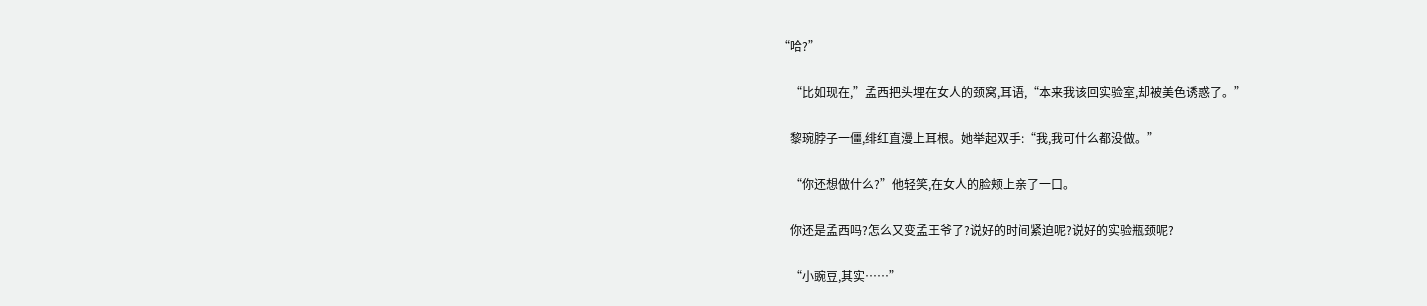“哈?”

    “比如现在,”孟西把头埋在女人的颈窝,耳语,“本来我该回实验室,却被美色诱惑了。”

    黎琬脖子一僵,绯红直漫上耳根。她举起双手:“我,我可什么都没做。”

    “你还想做什么?”他轻笑,在女人的脸颊上亲了一口。

    你还是孟西吗?怎么又变孟王爷了?说好的时间紧迫呢?说好的实验瓶颈呢?

    “小豌豆,其实……”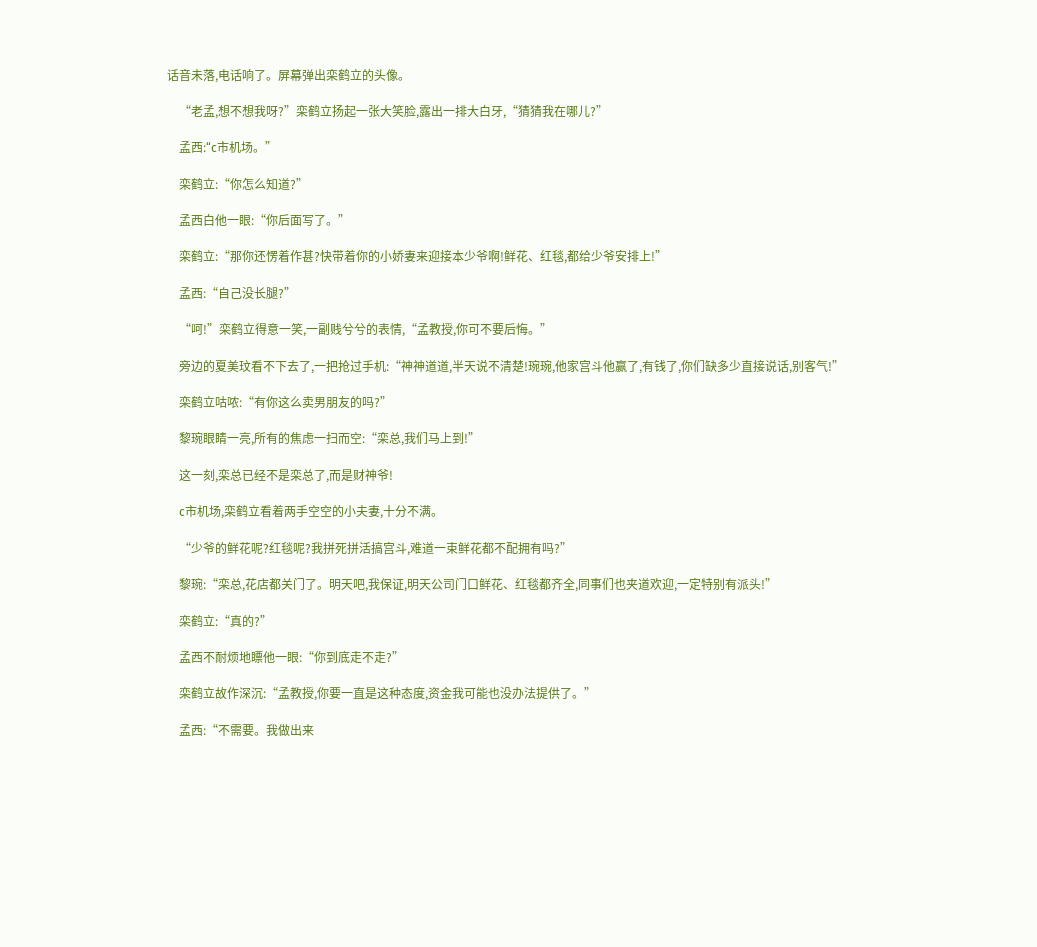话音未落,电话响了。屏幕弹出栾鹤立的头像。

    “老孟,想不想我呀?”栾鹤立扬起一张大笑脸,露出一排大白牙,“猜猜我在哪儿?”

    孟西:“c市机场。”

    栾鹤立:“你怎么知道?”

    孟西白他一眼:“你后面写了。”

    栾鹤立:“那你还愣着作甚?快带着你的小娇妻来迎接本少爷啊!鲜花、红毯,都给少爷安排上!”

    孟西:“自己没长腿?”

    “呵!”栾鹤立得意一笑,一副贱兮兮的表情,“孟教授,你可不要后悔。”

    旁边的夏美玟看不下去了,一把抢过手机:“神神道道,半天说不清楚!琬琬,他家宫斗他赢了,有钱了,你们缺多少直接说话,别客气!”

    栾鹤立咕哝:“有你这么卖男朋友的吗?”

    黎琬眼睛一亮,所有的焦虑一扫而空:“栾总,我们马上到!”

    这一刻,栾总已经不是栾总了,而是财神爷!

    c市机场,栾鹤立看着两手空空的小夫妻,十分不满。

    “少爷的鲜花呢?红毯呢?我拼死拼活搞宫斗,难道一束鲜花都不配拥有吗?”

    黎琬:“栾总,花店都关门了。明天吧,我保证,明天公司门口鲜花、红毯都齐全,同事们也夹道欢迎,一定特别有派头!”

    栾鹤立:“真的?”

    孟西不耐烦地瞟他一眼:“你到底走不走?”

    栾鹤立故作深沉:“孟教授,你要一直是这种态度,资金我可能也没办法提供了。”

    孟西:“不需要。我做出来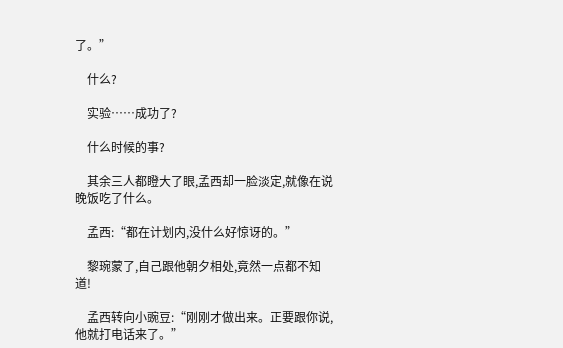了。”

    什么?

    实验……成功了?

    什么时候的事?

    其余三人都瞪大了眼,孟西却一脸淡定,就像在说晚饭吃了什么。

    孟西:“都在计划内,没什么好惊讶的。”

    黎琬蒙了,自己跟他朝夕相处,竟然一点都不知道!

    孟西转向小豌豆:“刚刚才做出来。正要跟你说,他就打电话来了。”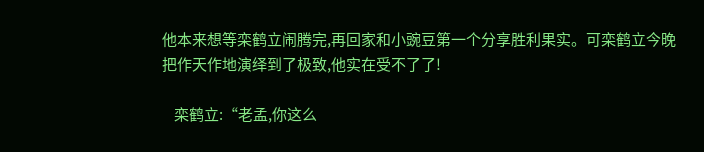他本来想等栾鹤立闹腾完,再回家和小豌豆第一个分享胜利果实。可栾鹤立今晚把作天作地演绎到了极致,他实在受不了了!

    栾鹤立:“老孟,你这么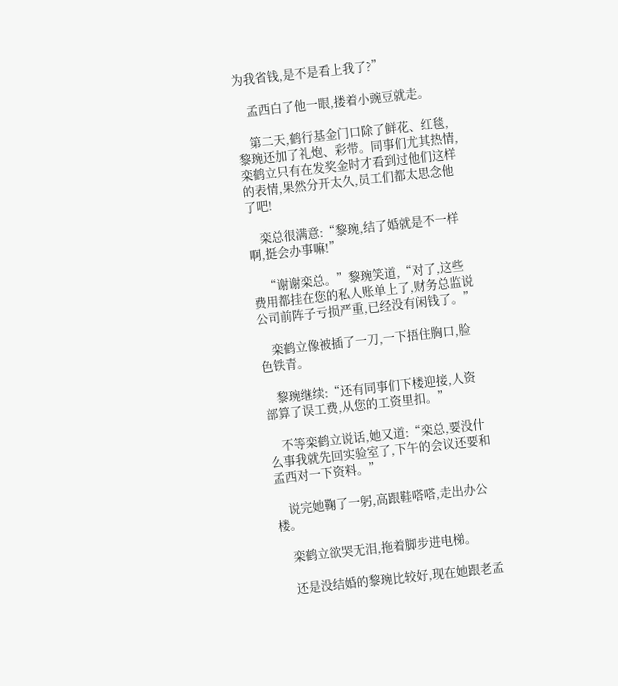为我省钱,是不是看上我了?”

    孟西白了他一眼,搂着小豌豆就走。

    第二天,鹤行基金门口除了鲜花、红毯,黎琬还加了礼炮、彩带。同事们尤其热情,栾鹤立只有在发奖金时才看到过他们这样的表情,果然分开太久,员工们都太思念他了吧!

    栾总很满意:“黎琬,结了婚就是不一样啊,挺会办事嘛!”

    “谢谢栾总。”黎琬笑道,“对了,这些费用都挂在您的私人账单上了,财务总监说公司前阵子亏损严重,已经没有闲钱了。”

    栾鹤立像被插了一刀,一下捂住胸口,脸色铁青。

    黎琬继续:“还有同事们下楼迎接,人资部算了误工费,从您的工资里扣。”

    不等栾鹤立说话,她又道:“栾总,要没什么事我就先回实验室了,下午的会议还要和孟西对一下资料。”

    说完她鞠了一躬,高跟鞋嗒嗒,走出办公楼。

    栾鹤立欲哭无泪,拖着脚步进电梯。

    还是没结婚的黎琬比较好,现在她跟老孟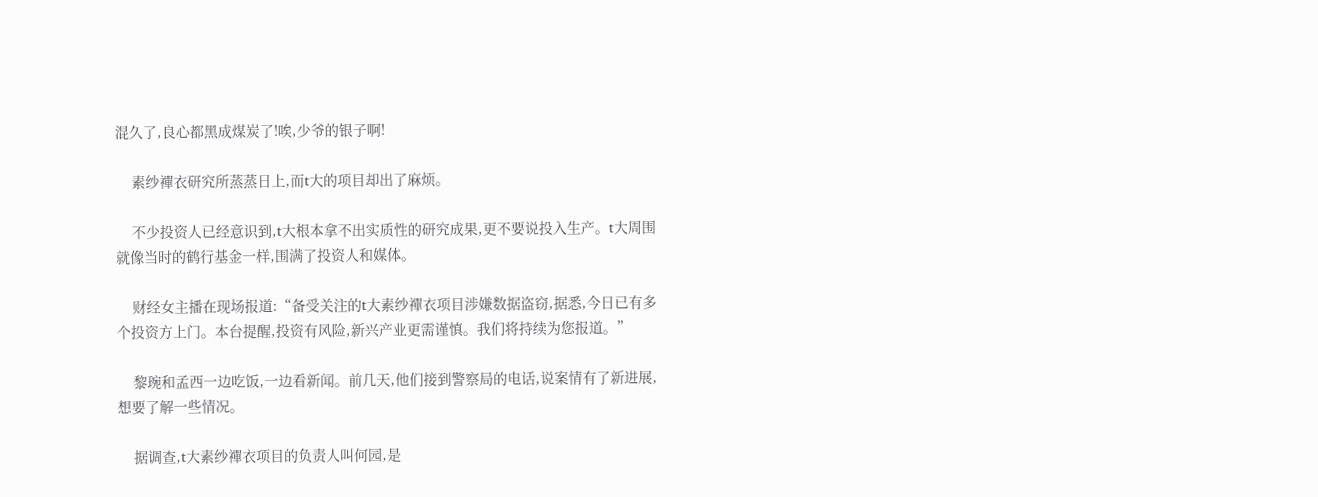混久了,良心都黑成煤炭了!唉,少爷的银子啊!

    素纱襌衣研究所蒸蒸日上,而t大的项目却出了麻烦。

    不少投资人已经意识到,t大根本拿不出实质性的研究成果,更不要说投入生产。t大周围就像当时的鹤行基金一样,围满了投资人和媒体。

    财经女主播在现场报道:“备受关注的t大素纱襌衣项目涉嫌数据盗窃,据悉,今日已有多个投资方上门。本台提醒,投资有风险,新兴产业更需谨慎。我们将持续为您报道。”

    黎琬和孟西一边吃饭,一边看新闻。前几天,他们接到警察局的电话,说案情有了新进展,想要了解一些情况。

    据调查,t大素纱襌衣项目的负责人叫何园,是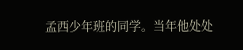孟西少年班的同学。当年他处处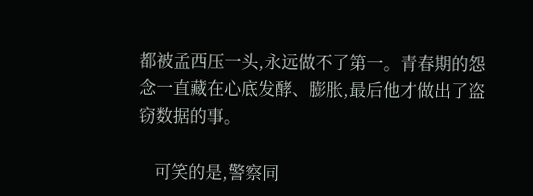都被孟西压一头,永远做不了第一。青春期的怨念一直藏在心底发酵、膨胀,最后他才做出了盗窃数据的事。

    可笑的是,警察同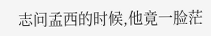志问孟西的时候,他竟一脸茫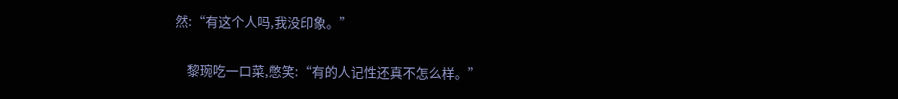然:“有这个人吗,我没印象。”

    黎琬吃一口菜,憋笑:“有的人记性还真不怎么样。”